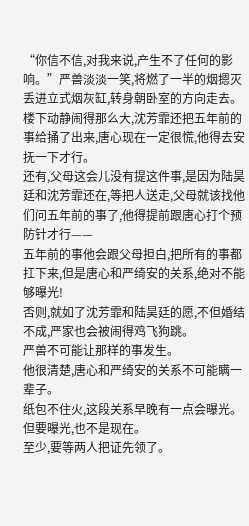“你信不信,对我来说,产生不了任何的影响。”严兽淡淡一笑,将燃了一半的烟摁灭丢进立式烟灰缸,转身朝卧室的方向走去。
楼下动静闹得那么大,沈芳霏还把五年前的事给捅了出来,唐心现在一定很慌,他得去安抚一下才行。
还有,父母这会儿没有提这件事,是因为陆昊廷和沈芳霏还在,等把人送走,父母就该找他们问五年前的事了,他得提前跟唐心打个预防针才行——
五年前的事他会跟父母担白,把所有的事都扛下来,但是唐心和严绮安的关系,绝对不能够曝光!
否则,就如了沈芳霏和陆昊廷的愿,不但婚结不成,严家也会被闹得鸡飞狗跳。
严兽不可能让那样的事发生。
他很清楚,唐心和严绮安的关系不可能瞒一辈子。
纸包不住火,这段关系早晚有一点会曝光。
但要曝光,也不是现在。
至少,要等两人把证先领了。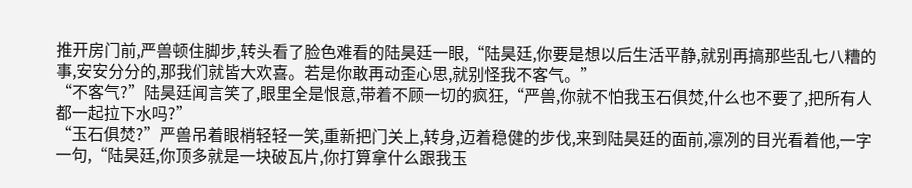推开房门前,严兽顿住脚步,转头看了脸色难看的陆昊廷一眼,“陆昊廷,你要是想以后生活平静,就别再搞那些乱七八糟的事,安安分分的,那我们就皆大欢喜。若是你敢再动歪心思,就别怪我不客气。”
“不客气?”陆昊廷闻言笑了,眼里全是恨意,带着不顾一切的疯狂,“严兽,你就不怕我玉石俱焚,什么也不要了,把所有人都一起拉下水吗?”
“玉石俱焚?”严兽吊着眼梢轻轻一笑,重新把门关上,转身,迈着稳健的步伐,来到陆昊廷的面前,凛冽的目光看着他,一字一句,“陆昊廷,你顶多就是一块破瓦片,你打算拿什么跟我玉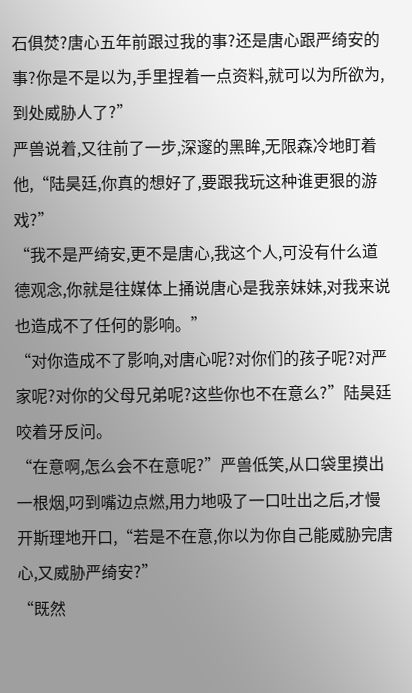石俱焚?唐心五年前跟过我的事?还是唐心跟严绮安的事?你是不是以为,手里捏着一点资料,就可以为所欲为,到处威胁人了?”
严兽说着,又往前了一步,深邃的黑眸,无限森冷地盯着他,“陆昊廷,你真的想好了,要跟我玩这种谁更狠的游戏?”
“我不是严绮安,更不是唐心,我这个人,可没有什么道德观念,你就是往媒体上捅说唐心是我亲妹妹,对我来说也造成不了任何的影响。”
“对你造成不了影响,对唐心呢?对你们的孩子呢?对严家呢?对你的父母兄弟呢?这些你也不在意么?”陆昊廷咬着牙反问。
“在意啊,怎么会不在意呢?”严兽低笑,从口袋里摸出一根烟,叼到嘴边点燃,用力地吸了一口吐出之后,才慢开斯理地开口,“若是不在意,你以为你自己能威胁完唐心,又威胁严绮安?”
“既然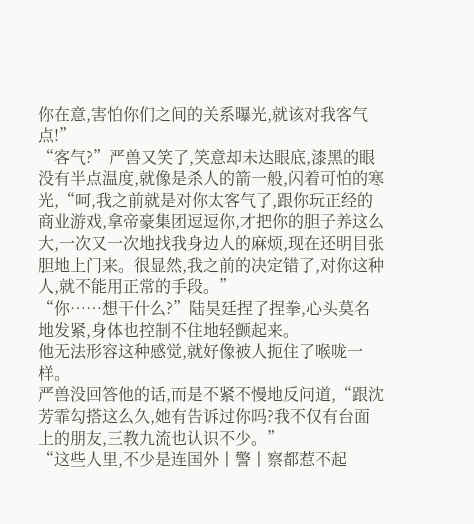你在意,害怕你们之间的关系曝光,就该对我客气点!”
“客气?”严兽又笑了,笑意却未达眼底,漆黑的眼没有半点温度,就像是杀人的箭一般,闪着可怕的寒光,“呵,我之前就是对你太客气了,跟你玩正经的商业游戏,拿帝豪集团逗逗你,才把你的胆子养这么大,一次又一次地找我身边人的麻烦,现在还明目张胆地上门来。很显然,我之前的决定错了,对你这种人,就不能用正常的手段。”
“你……想干什么?”陆昊廷捏了捏拳,心头莫名地发紧,身体也控制不住地轻颤起来。
他无法形容这种感觉,就好像被人扼住了喉咙一样。
严兽没回答他的话,而是不紧不慢地反问道,“跟沈芳霏勾搭这么久,她有告诉过你吗?我不仅有台面上的朋友,三教九流也认识不少。”
“这些人里,不少是连国外丨警丨察都惹不起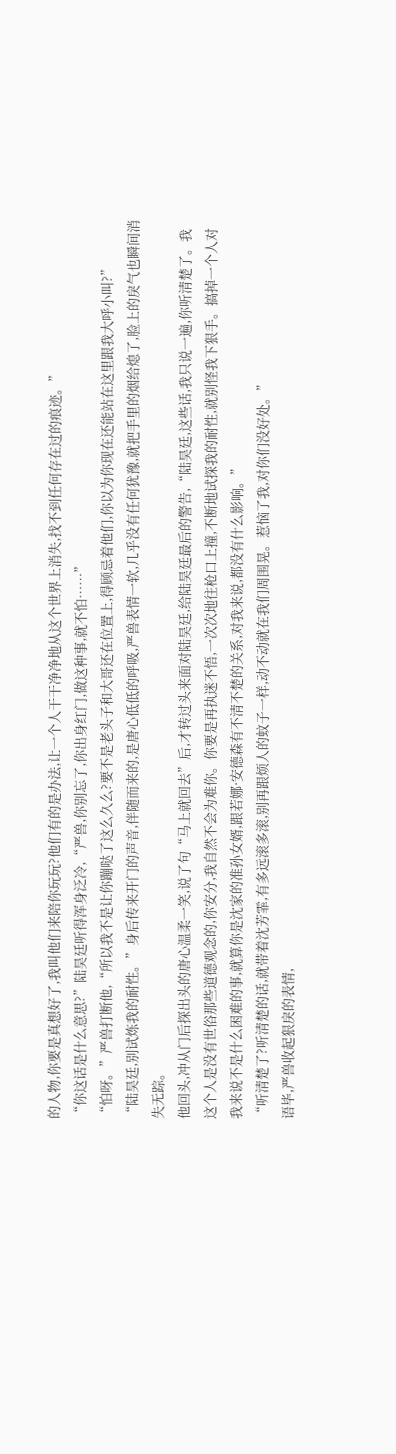的人物,你要是真想好了,我叫他们来陪你玩玩?他们有的是办法,让一个人干干净净地从这个世界上消失,找不到任何存在过的痕迹。”
“你这话是什么意思?”陆昊廷听得浑身泛冷,“严兽,你别忘了,你出身红门,做这种事,就不怕……”
“怕呀。”严兽打断他,“所以我不是让你蹦哒了这么久么?要不是老头子和大哥还在位置上,得顾忌着他们,你以为你现在还能站在这里跟我大呼小叫?”
“陆昊廷,别试炼我的耐性。”身后传来开门的声音,伴随而来的,是唐心低低的呼吸,严兽表情一软,几乎没有任何犹豫,就把手里的烟给熄了,脸上的戾气也瞬间消失无踪。
他回头,冲从门后探出头的唐心温柔一笑,说了句“马上就回去”后,才转过头来面对陆昊廷,给陆昊廷最后的警告,“陆昊廷,这些话,我只说一遍,你听清楚了。我这个人是没有世俗那些道德观念的,你安分,我自然不会为难你。你要是再执迷不悟,一次次地往枪口上撞,不断地试探我的耐性,就别怪我下狠手。搞掉一个人对我来说不是什么困难的事,就算你是沈家的准孙女婿,跟若娜·安德森有不清不楚的关系,对我来说,都没有什么影响。”
“听清楚了?听清楚的话,就带着沈芳霏,有多远滚多滚,别再跟烦人的蚊子一样,动不动就在我们周围晃。惹恼了我,对你们没好处。”
语毕,严兽收起狠戾的表情,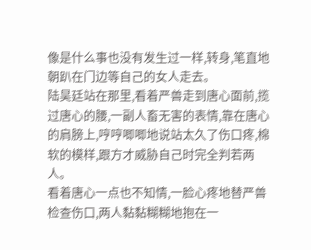像是什么事也没有发生过一样,转身,笔直地朝趴在门边等自己的女人走去。
陆昊廷站在那里,看着严兽走到唐心面前,揽过唐心的腰,一副人畜无害的表情,靠在唐心的肩膀上,哼哼唧唧地说站太久了伤口疼,棉软的模样,跟方才威胁自己时完全判若两人。
看着唐心一点也不知情,一脸心疼地替严兽检查伤口,两人黏黏糊糊地抱在一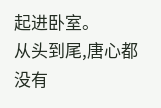起进卧室。
从头到尾,唐心都没有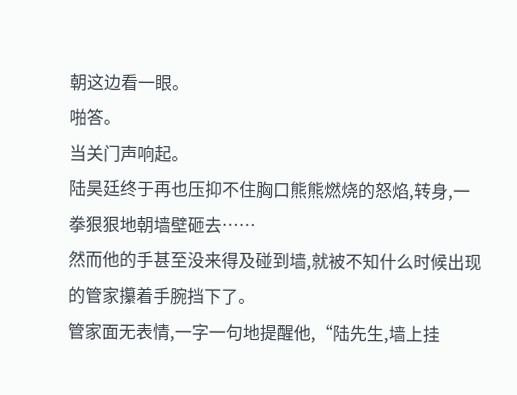朝这边看一眼。
啪答。
当关门声响起。
陆昊廷终于再也压抑不住胸口熊熊燃烧的怒焰,转身,一拳狠狠地朝墙壁砸去……
然而他的手甚至没来得及碰到墙,就被不知什么时候出现的管家攥着手腕挡下了。
管家面无表情,一字一句地提醒他,“陆先生,墙上挂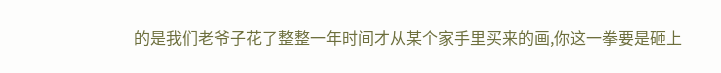的是我们老爷子花了整整一年时间才从某个家手里买来的画,你这一拳要是砸上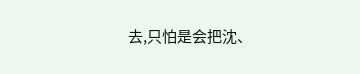去,只怕是会把沈、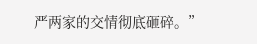严两家的交情彻底砸碎。”